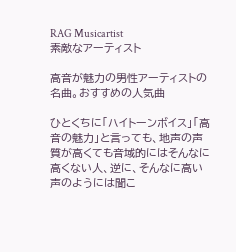RAG Musicartist
素敵なアーティスト

高音が魅力の男性アーティストの名曲。おすすめの人気曲

ひとくちに「ハイトーンボイス」「高音の魅力」と言っても、地声の声質が高くても音域的にはそんなに高くない人、逆に、そんなに高い声のようには聞こ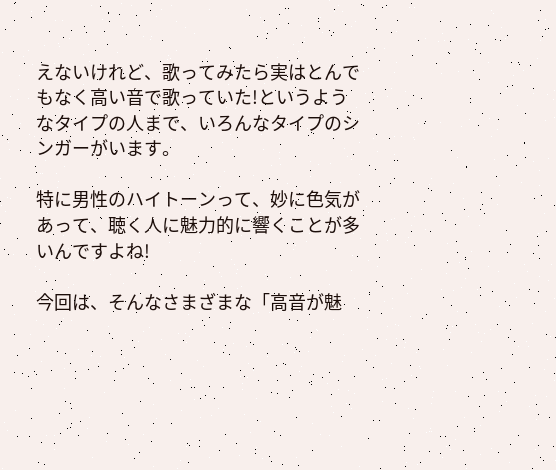えないけれど、歌ってみたら実はとんでもなく高い音で歌っていた!というようなタイプの人まで、いろんなタイプのシンガーがいます。

特に男性のハイトーンって、妙に色気があって、聴く人に魅力的に響くことが多いんですよね!

今回は、そんなさまざまな「高音が魅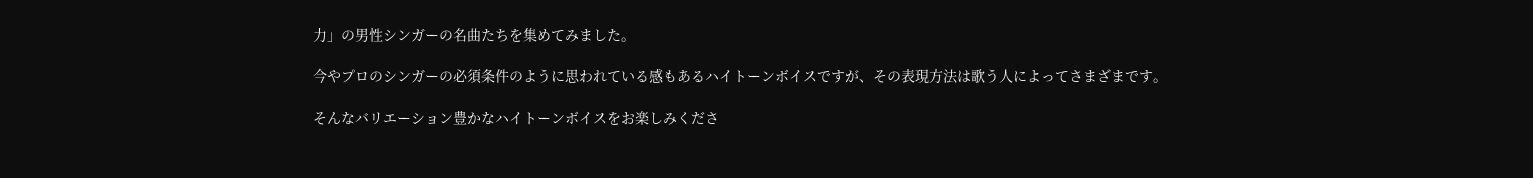力」の男性シンガーの名曲たちを集めてみました。

今やプロのシンガーの必須条件のように思われている感もあるハイトーンボイスですが、その表現方法は歌う人によってさまざまです。

そんなバリエーション豊かなハイトーンボイスをお楽しみくださ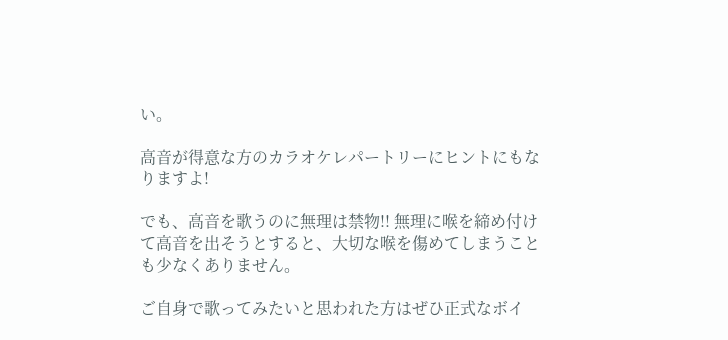い。

高音が得意な方のカラオケレパートリーにヒントにもなりますよ!

でも、高音を歌うのに無理は禁物!! 無理に喉を締め付けて高音を出そうとすると、大切な喉を傷めてしまうことも少なくありません。

ご自身で歌ってみたいと思われた方はぜひ正式なボイ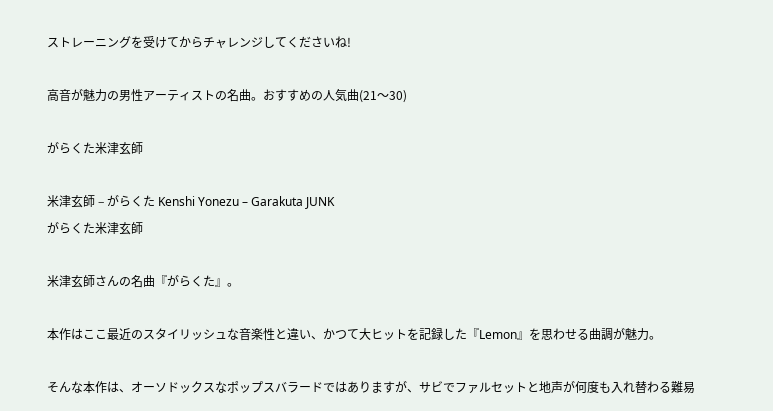ストレーニングを受けてからチャレンジしてくださいね!

高音が魅力の男性アーティストの名曲。おすすめの人気曲(21〜30)

がらくた米津玄師

米津玄師 – がらくた Kenshi Yonezu – Garakuta JUNK
がらくた米津玄師

米津玄師さんの名曲『がらくた』。

本作はここ最近のスタイリッシュな音楽性と違い、かつて大ヒットを記録した『Lemon』を思わせる曲調が魅力。

そんな本作は、オーソドックスなポップスバラードではありますが、サビでファルセットと地声が何度も入れ替わる難易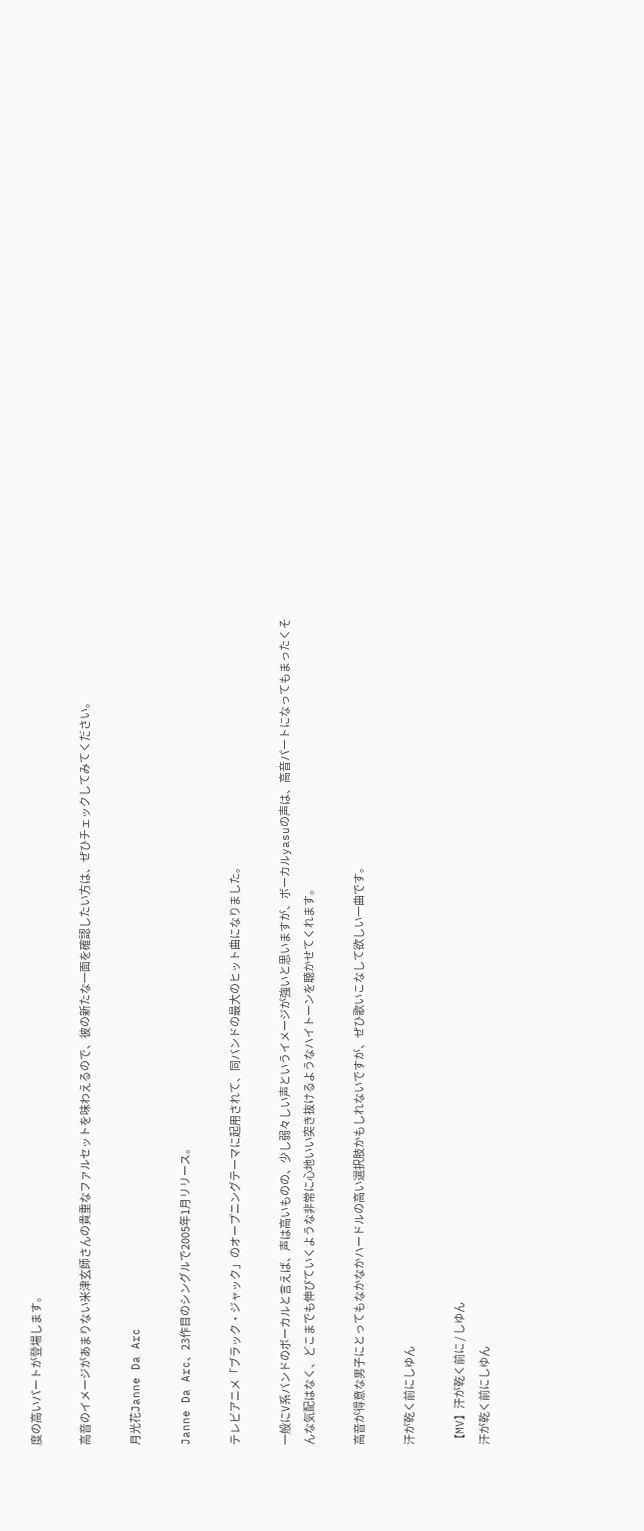度の高いパートが登場します。

高音のイメージがあまりない米津玄師さんの貴重なファルセットを味わえるので、彼の新たな一面を確認したい方は、ぜひチェックしてみてください。

月光花Janne Da Arc

Janne Da Arc、23作目のシングルで2005年1月リリース。

テレビアニメ「ブラック・ジャック」のオープニングテーマに起用されて、同バンドの最大のヒット曲になりました。

一般にV系バンドのボーカルと言えば、声は高いものの、少し弱々しい声というイメージが強いと思いますが、ボーカルyasuの声は、高音パートになってもまったくそんな気配はなく、どこまでも伸びていくような非常に心地いい突き抜けるようなハイトーンを聴かせてくれます。

高音が得意な男子にとってもなかなかハードルの高い選択肢かもしれないですが、ぜひ歌いこなして欲しい一曲です。

汗が乾く前にしゆん

【MV】汗が乾く前に / しゆん
汗が乾く前にしゆん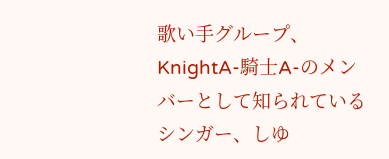歌い手グループ、KnightA-騎士A-のメンバーとして知られているシンガー、しゆ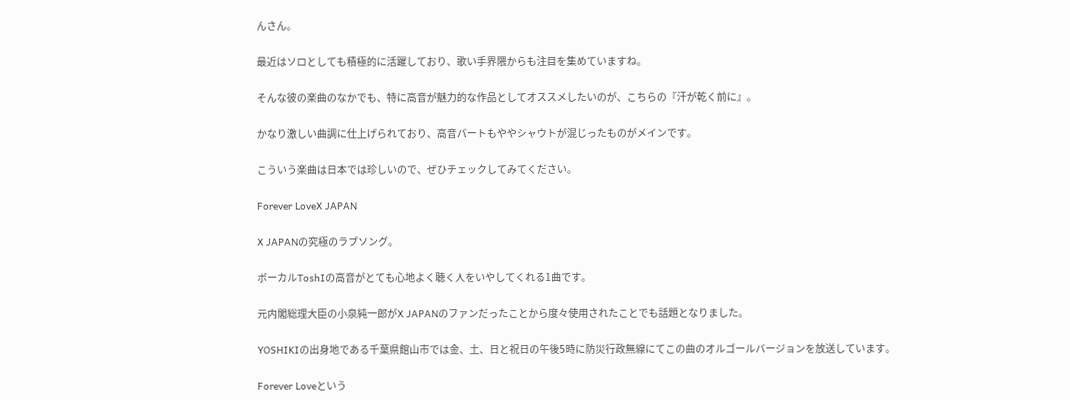んさん。

最近はソロとしても積極的に活躍しており、歌い手界隈からも注目を集めていますね。

そんな彼の楽曲のなかでも、特に高音が魅力的な作品としてオススメしたいのが、こちらの『汗が乾く前に』。

かなり激しい曲調に仕上げられており、高音パートもややシャウトが混じったものがメインです。

こういう楽曲は日本では珍しいので、ぜひチェックしてみてください。

Forever LoveX JAPAN

X JAPANの究極のラブソング。

ボーカルToshIの高音がとても心地よく聴く人をいやしてくれる1曲です。

元内閣総理大臣の小泉純一郎がX JAPANのファンだったことから度々使用されたことでも話題となりました。

YOSHIKIの出身地である千葉県館山市では金、土、日と祝日の午後5時に防災行政無線にてこの曲のオルゴールバージョンを放送しています。

Forever Loveという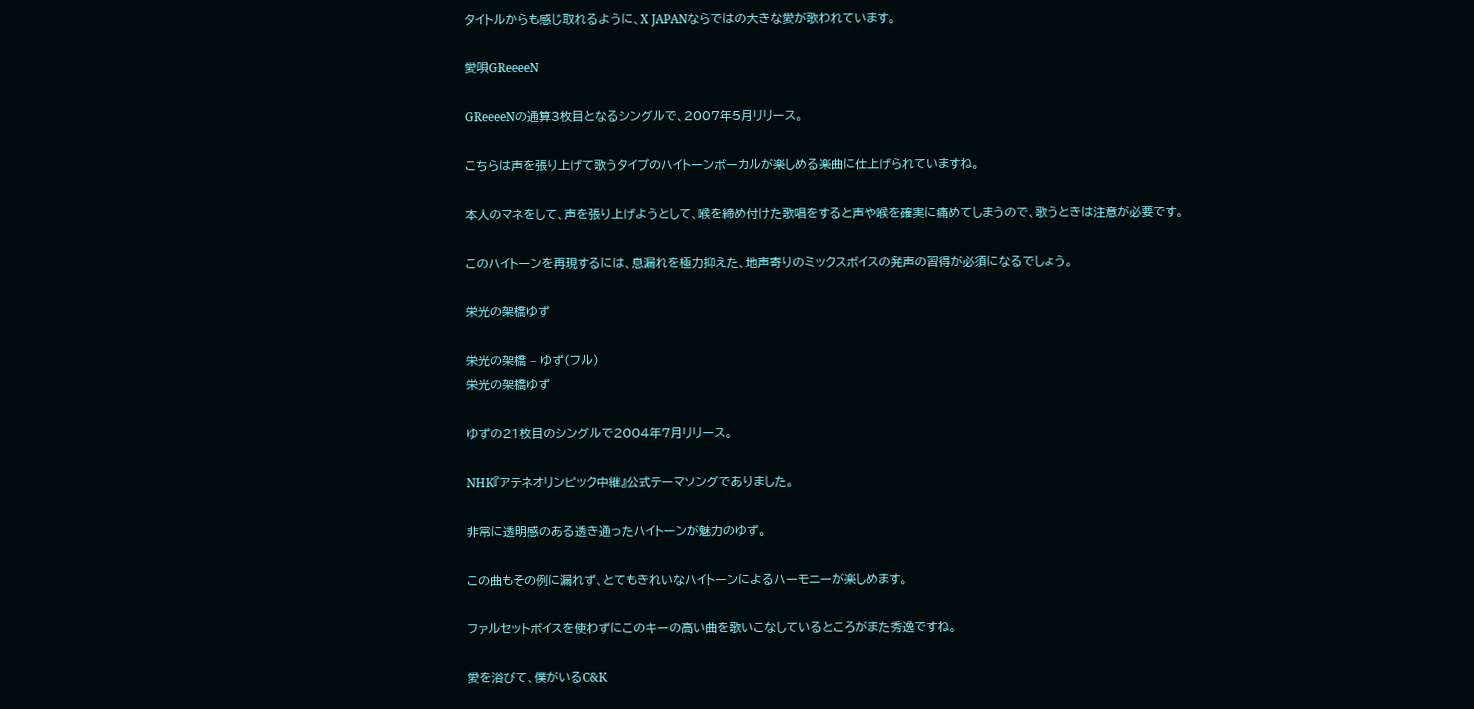タイトルからも感じ取れるように、X JAPANならではの大きな愛が歌われています。

愛唄GReeeeN

GReeeeNの通算3枚目となるシングルで、2007年5月リリース。

こちらは声を張り上げて歌うタイプのハイトーンボーカルが楽しめる楽曲に仕上げられていますね。

本人のマネをして、声を張り上げようとして、喉を締め付けた歌唱をすると声や喉を確実に痛めてしまうので、歌うときは注意が必要です。

このハイトーンを再現するには、息漏れを極力抑えた、地声寄りのミックスボイスの発声の習得が必須になるでしょう。

栄光の架橋ゆず

栄光の架橋 – ゆず(フル)
栄光の架橋ゆず

ゆずの21枚目のシングルで2004年7月リリース。

NHK『アテネオリンピック中継』公式テーマソングでありました。

非常に透明感のある透き通ったハイトーンが魅力のゆず。

この曲もその例に漏れず、とてもきれいなハイトーンによるハーモニーが楽しめます。

ファルセットボイスを使わずにこのキーの高い曲を歌いこなしているところがまた秀逸ですね。

愛を浴びて、僕がいるC&K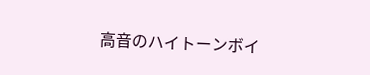高音のハイトーンボイ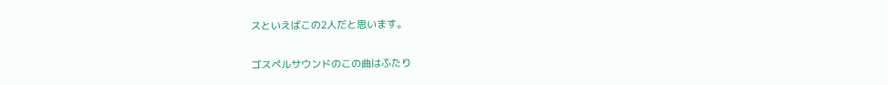スといえばこの2人だと思います。

ゴスペルサウンドのこの曲はふたり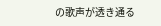の歌声が透き通る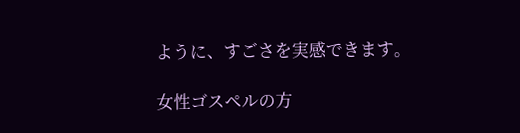ように、すごさを実感できます。

女性ゴスペルの方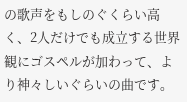の歌声をもしのぐくらい高く、2人だけでも成立する世界観にゴスペルが加わって、より神々しいぐらいの曲です。